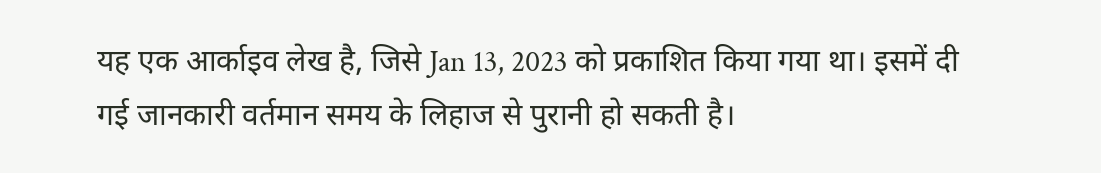यह एक आर्काइव लेख है, जिसे Jan 13, 2023 को प्रकाशित किया गया था। इसमें दी गई जानकारी वर्तमान समय के लिहाज से पुरानी हो सकती है।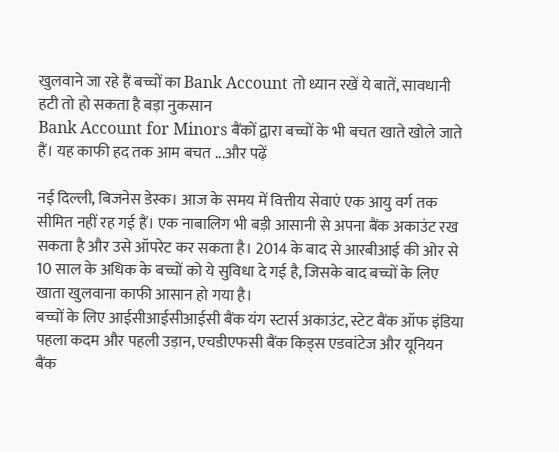खुलवाने जा रहे हैं बच्चों का Bank Account तो ध्यान रखें ये बातें, सावधानी हटी तो हो सकता है बड़ा नुकसान
Bank Account for Minors बैंकों द्वारा बच्चों के भी बचत खाते खोले जाते हैं। यह काफी हद तक आम बचत ...और पढ़ें

नई दिल्ली, बिजनेस डेस्क। आज के समय में वित्तीय सेवाएं एक आयु वर्ग तक सीमित नहीं रह गई हैं। एक नाबालिग भी बड़ी आसानी से अपना बैंक अकाउंट रख सकता है और उसे ऑपरेट कर सकता है। 2014 के बाद से आरबीआई की ओर से 10 साल के अधिक के बच्चों को ये सुविधा दे गई है, जिसके बाद बच्चों के लिए खाता खुलवाना काफी आसान हो गया है।
बच्चों के लिए आईसीआईसीआईसी बैंक यंग स्टार्स अकाउंट, स्टेट बैंक ऑफ इंडिया पहला कदम और पहली उड़ान, एचडीएफसी बैंक किड्स एडवांटेज और यूनियन बैंक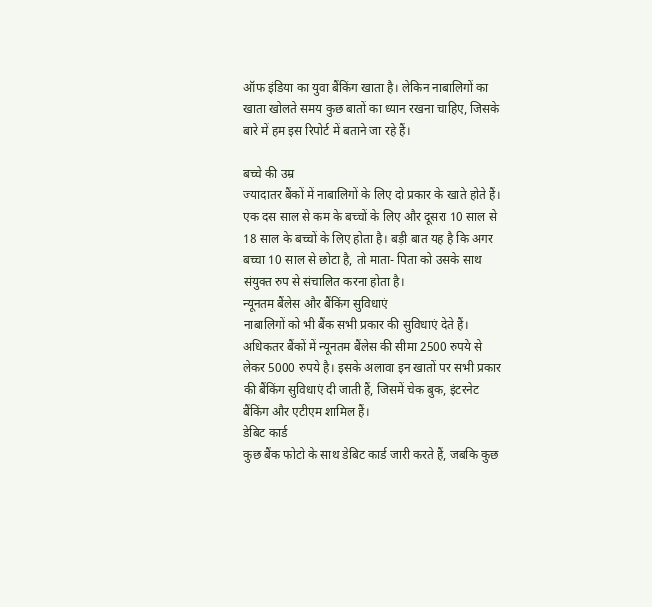ऑफ इंडिया का युवा बैंकिंग खाता है। लेकिन नाबालिगों का खाता खोलते समय कुछ बातों का ध्यान रखना चाहिए, जिसके बारे में हम इस रिपोर्ट में बताने जा रहे हैं।

बच्चे की उम्र
ज्यादातर बैंकों में नाबालिगों के लिए दो प्रकार के खाते होते हैं। एक दस साल से कम के बच्चों के लिए और दूसरा 10 साल से 18 साल के बच्चों के लिए होता है। बड़ी बात यह है कि अगर बच्चा 10 साल से छोटा है, तो माता- पिता को उसके साथ संयुक्त रुप से संचालित करना होता है।
न्यूनतम बैंलेस और बैंकिंग सुविधाएं
नाबालिगों को भी बैंक सभी प्रकार की सुविधाएं देते हैं। अधिकतर बैंकों में न्यूनतम बैंलेस की सीमा 2500 रुपये से लेकर 5000 रुपये है। इसके अलावा इन खातों पर सभी प्रकार की बैंकिंग सुविधाएं दी जाती हैं, जिसमें चेक बुक, इंटरनेट बैंकिंग और एटीएम शामिल हैं।
डेबिट कार्ड
कुछ बैंक फोटो के साथ डेबिट कार्ड जारी करते हैं, जबकि कुछ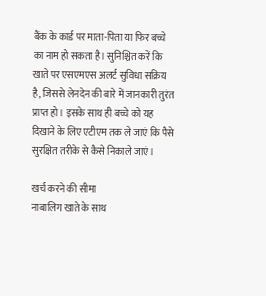बैंक के कार्ड पर माता-पिता या फिर बच्चे का नाम हो सकता है। सुनिश्चित करें कि खाते पर एसएमएस अलर्ट सुविधा सक्रिय है, जिससे लेनदेन की बारे में जानकारी तुरंत प्राप्त हो। इसके साथ ही बच्चे को यह दिखाने के लिए एटीएम तक ले जाएं कि पैसे सुरक्षित तरीके से कैसे निकाले जाएं।

खर्च करने की सीमा
नाबालिग खाते के साथ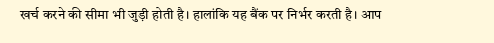खर्च करने की सीमा भी जुड़ी होती है। हालांकि यह बैंक पर निर्भर करती है। आप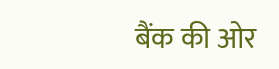बैंक की ओर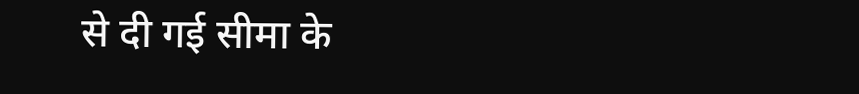से दी गई सीमा के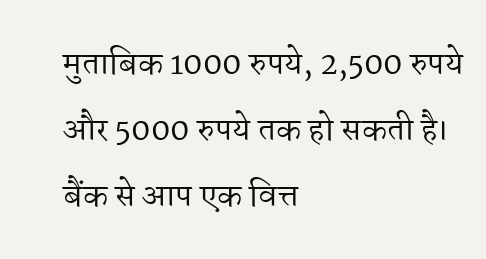मुताबिक 1000 रुपये, 2,500 रुपये और 5000 रुपये तक हो सकती है। बैंक से आप एक वित्त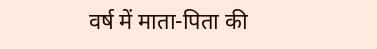वर्ष में माता-पिता की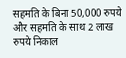सहमति के बिना 50,000 रुपये और सहमति के साथ 2 लाख रुपये निकाल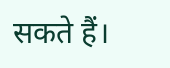सकते हैं।